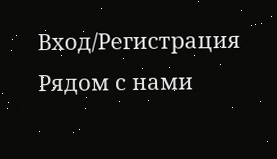Вход/Регистрация
Рядом с нами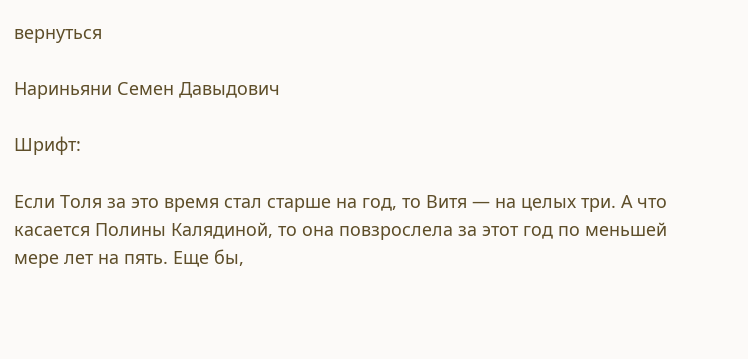вернуться

Нариньяни Семен Давыдович

Шрифт:

Если Толя за это время стал старше на год, то Витя — на целых три. А что касается Полины Калядиной, то она повзрослела за этот год по меньшей мере лет на пять. Еще бы,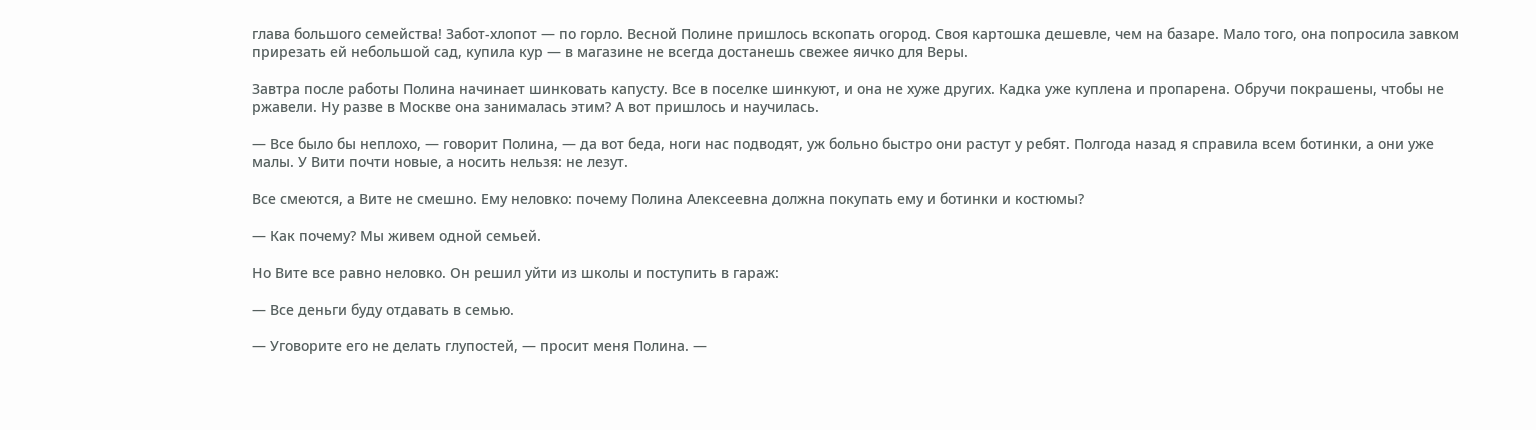глава большого семейства! Забот-хлопот — по горло. Весной Полине пришлось вскопать огород. Своя картошка дешевле, чем на базаре. Мало того, она попросила завком прирезать ей небольшой сад, купила кур — в магазине не всегда достанешь свежее яичко для Веры.

Завтра после работы Полина начинает шинковать капусту. Все в поселке шинкуют, и она не хуже других. Кадка уже куплена и пропарена. Обручи покрашены, чтобы не ржавели. Ну разве в Москве она занималась этим? А вот пришлось и научилась.

— Все было бы неплохо, — говорит Полина, — да вот беда, ноги нас подводят, уж больно быстро они растут у ребят. Полгода назад я справила всем ботинки, а они уже малы. У Вити почти новые, а носить нельзя: не лезут.

Все смеются, а Вите не смешно. Ему неловко: почему Полина Алексеевна должна покупать ему и ботинки и костюмы?

— Как почему? Мы живем одной семьей.

Но Вите все равно неловко. Он решил уйти из школы и поступить в гараж:

— Все деньги буду отдавать в семью.

— Уговорите его не делать глупостей, — просит меня Полина. —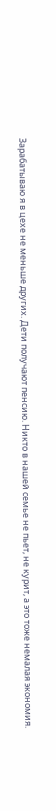Зарабатываю я в цехе не меньше других. Дети получают пенсию. Никто в нашей семье не пьет, не курит, а это тоже немалая экономия.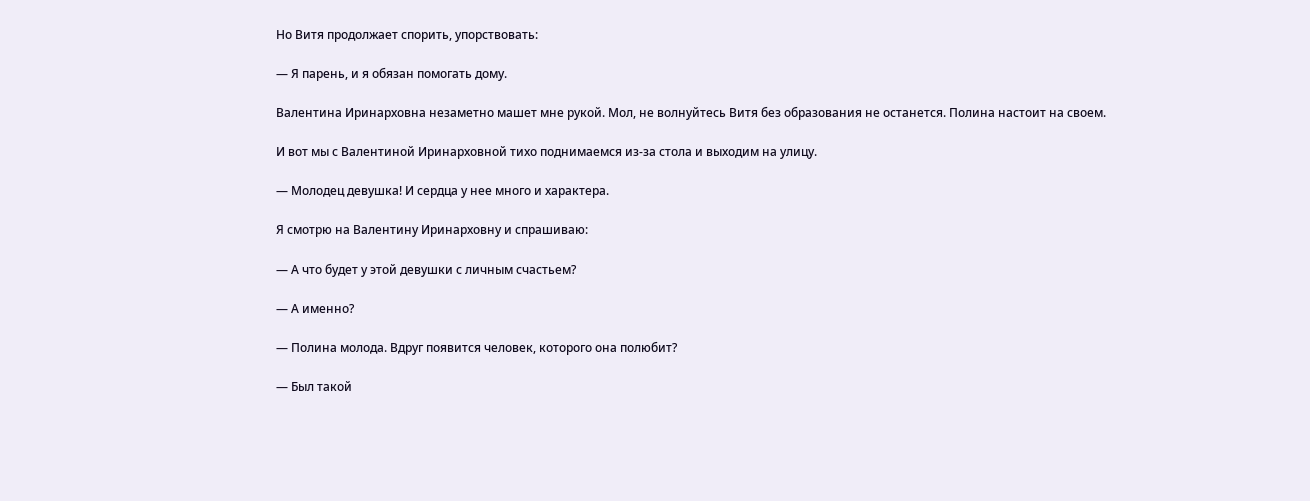Но Витя продолжает спорить, упорствовать:

— Я парень, и я обязан помогать дому.

Валентина Иринарховна незаметно машет мне рукой. Мол, не волнуйтесь Витя без образования не останется. Полина настоит на своем.

И вот мы с Валентиной Иринарховной тихо поднимаемся из-за стола и выходим на улицу.

— Молодец девушка! И сердца у нее много и характера.

Я смотрю на Валентину Иринарховну и спрашиваю:

— А что будет у этой девушки с личным счастьем?

— А именно?

— Полина молода. Вдруг появится человек, которого она полюбит?

— Был такой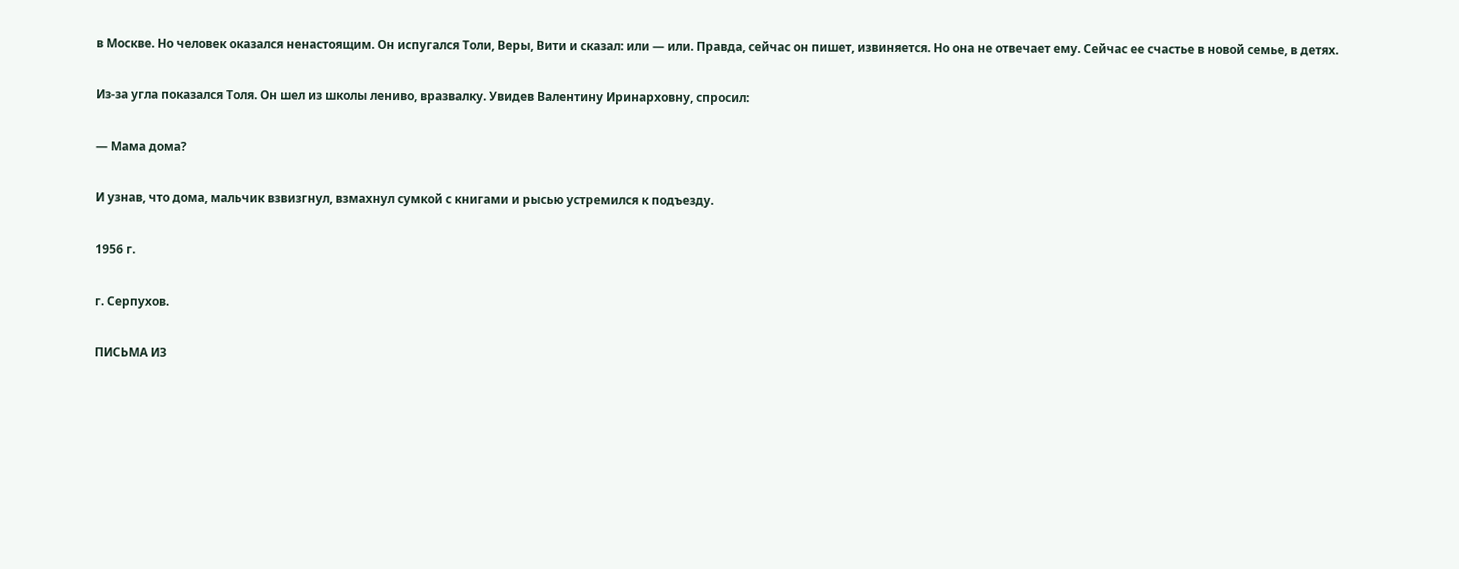в Москве. Но человек оказался ненастоящим. Он испугался Толи, Веры, Вити и сказал: или — или. Правда, сейчас он пишет, извиняется. Но она не отвечает ему. Сейчас ее счастье в новой семье, в детях.

Из-за угла показался Толя. Он шел из школы лениво, вразвалку. Увидев Валентину Иринарховну, спросил:

— Мама дома?

И узнав, что дома, мальчик взвизгнул, взмахнул сумкой с книгами и рысью устремился к подъезду.

1956 г.

г. Серпухов.

ПИСЬМА ИЗ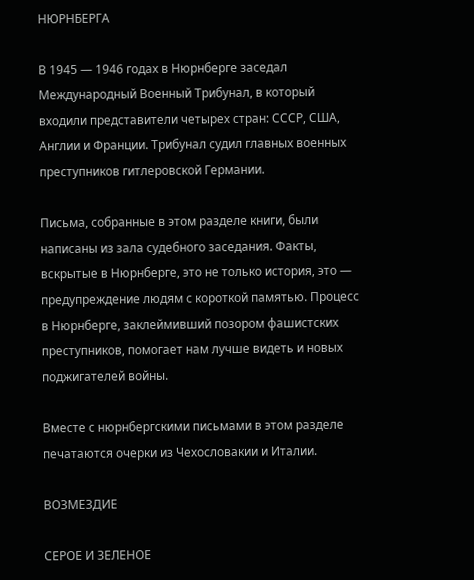НЮРНБЕРГА

В 1945 — 1946 годах в Нюрнберге заседал Международный Военный Трибунал, в который входили представители четырех стран: СССР, США, Англии и Франции. Трибунал судил главных военных преступников гитлеровской Германии.

Письма, собранные в этом разделе книги, были написаны из зала судебного заседания. Факты, вскрытые в Нюрнберге, это не только история, это — предупреждение людям с короткой памятью. Процесс в Нюрнберге, заклеймивший позором фашистских преступников, помогает нам лучше видеть и новых поджигателей войны.

Вместе с нюрнбергскими письмами в этом разделе печатаются очерки из Чехословакии и Италии.

ВОЗМЕЗДИЕ

СЕРОЕ И ЗЕЛЕНОЕ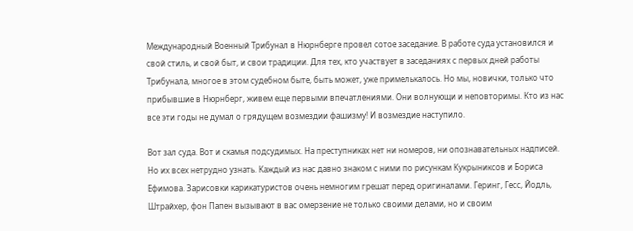Международный Военный Трибунал в Нюрнберге провел сотое заседание. В работе суда установился и свой стиль, и свой быт, и свои традиции. Для тех, кто участвует в заседаниях с первых дней работы Трибунала, многое в этом судебном быте, быть может, уже примелькалось. Но мы, новички, только что прибывшие в Нюрнберг, живем еще первыми впечатлениями. Они волнующи и неповторимы. Кто из нас все эти годы не думал о грядущем возмездии фашизму! И возмездие наступило.

Вот зал суда. Вот и скамья подсудимых. На преступниках нет ни номеров, ни опознавательных надписей. Но их всех нетрудно узнать. Каждый из нас давно знаком с ними по рисункам Кукрыниксов и Бориса Ефимова. Зарисовки карикатуристов очень немногим грешат перед оригиналами. Геринг, Гесс, Йодль, Штрайхер, фон Папен вызывают в вас омерзение не только своими делами, но и своим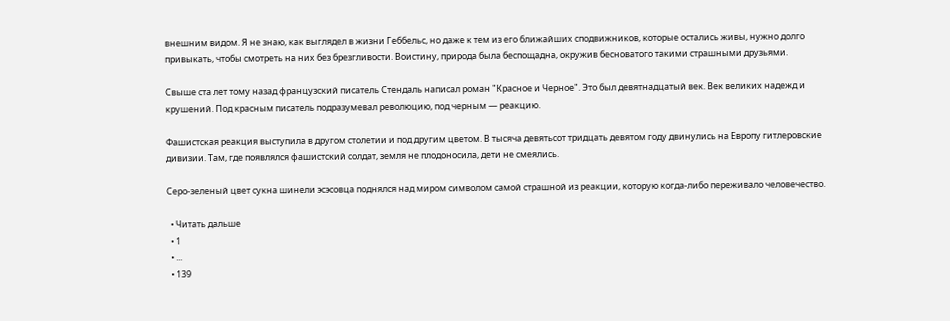внешним видом. Я не знаю, как выглядел в жизни Геббельс, но даже к тем из его ближайших сподвижников, которые остались живы, нужно долго привыкать, чтобы смотреть на них без брезгливости. Воистину, природа была беспощадна, окружив бесноватого такими страшными друзьями.

Свыше ста лет тому назад французский писатель Стендаль написал роман "Красное и Черное". Это был девятнадцатый век. Век великих надежд и крушений. Под красным писатель подразумевал революцию, под черным — реакцию.

Фашистская реакция выступила в другом столетии и под другим цветом. В тысяча девятьсот тридцать девятом году двинулись на Европу гитлеровские дивизии. Там, где появлялся фашистский солдат, земля не плодоносила, дети не смеялись.

Серо-зеленый цвет сукна шинели эсэсовца поднялся над миром символом самой страшной из реакции, которую когда-либо переживало человечество.

  • Читать дальше
  • 1
  • ...
  • 139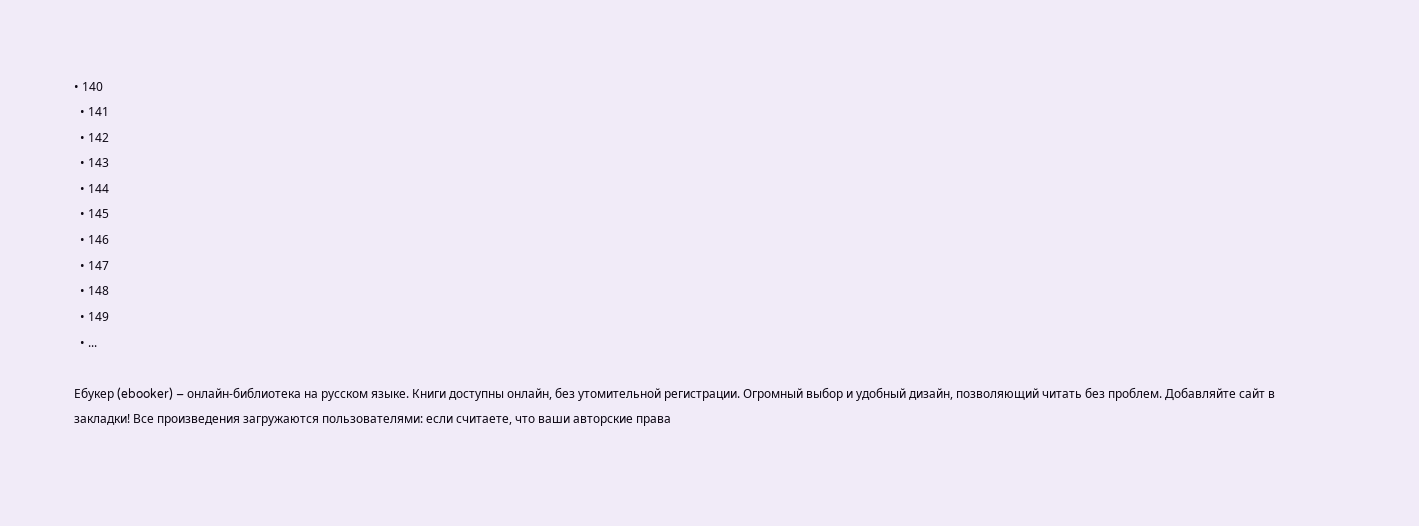• 140
  • 141
  • 142
  • 143
  • 144
  • 145
  • 146
  • 147
  • 148
  • 149
  • ...

Ебукер (ebooker) – онлайн-библиотека на русском языке. Книги доступны онлайн, без утомительной регистрации. Огромный выбор и удобный дизайн, позволяющий читать без проблем. Добавляйте сайт в закладки! Все произведения загружаются пользователями: если считаете, что ваши авторские права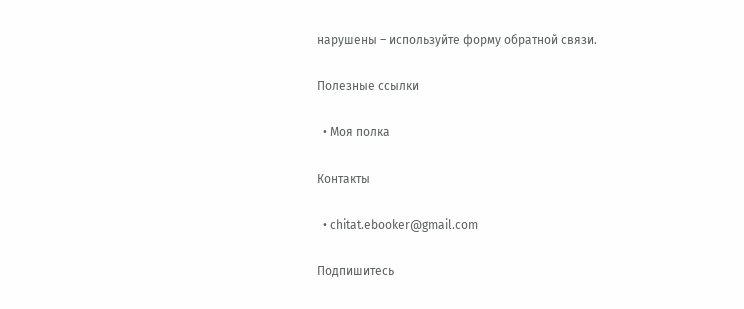нарушены – используйте форму обратной связи.

Полезные ссылки

  • Моя полка

Контакты

  • chitat.ebooker@gmail.com

Подпишитесь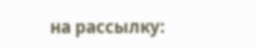на рассылку: